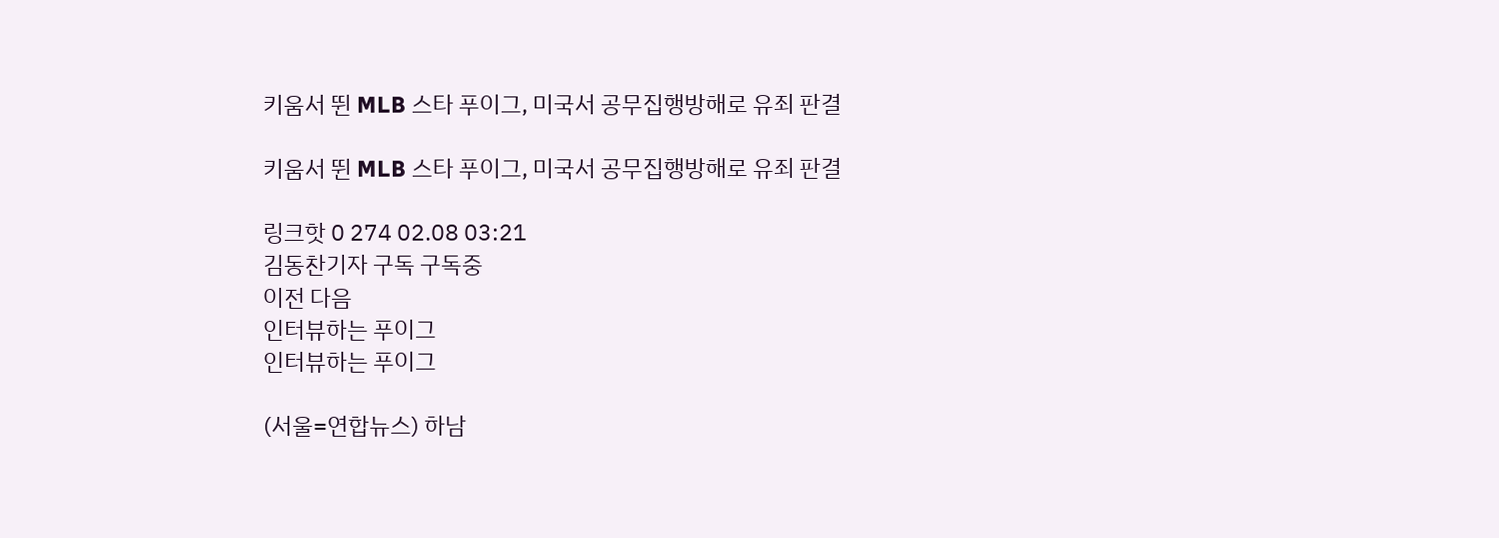키움서 뛴 MLB 스타 푸이그, 미국서 공무집행방해로 유죄 판결

키움서 뛴 MLB 스타 푸이그, 미국서 공무집행방해로 유죄 판결

링크핫 0 274 02.08 03:21
김동찬기자 구독 구독중
이전 다음
인터뷰하는 푸이그
인터뷰하는 푸이그

(서울=연합뉴스) 하남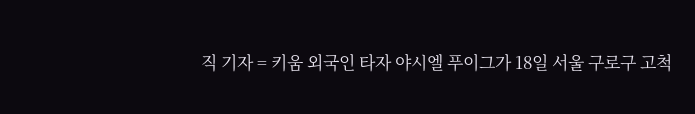직 기자 = 키움 외국인 타자 야시엘 푸이그가 18일 서울 구로구 고척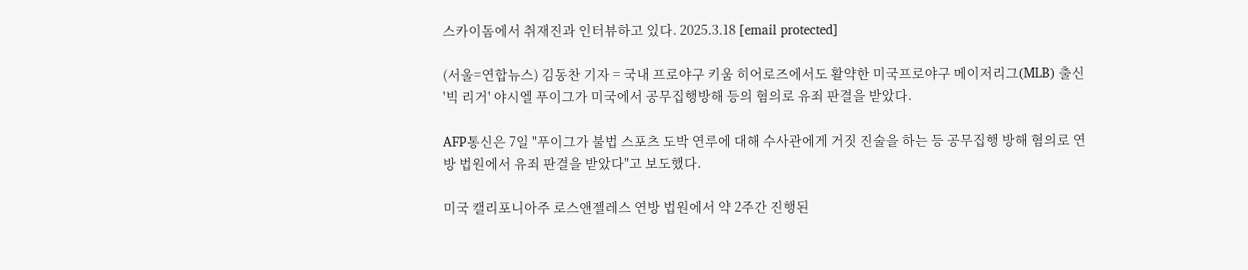스카이돔에서 취재진과 인터뷰하고 있다. 2025.3.18 [email protected]

(서울=연합뉴스) 김동찬 기자 = 국내 프로야구 키움 히어로즈에서도 활약한 미국프로야구 메이저리그(MLB) 출신 '빅 리거' 야시엘 푸이그가 미국에서 공무집행방해 등의 혐의로 유죄 판결을 받았다.

AFP통신은 7일 "푸이그가 불법 스포츠 도박 연루에 대해 수사관에게 거짓 진술을 하는 등 공무집행 방해 혐의로 연방 법원에서 유죄 판결을 받았다"고 보도했다.

미국 캘리포니아주 로스앤젤레스 연방 법원에서 약 2주간 진행된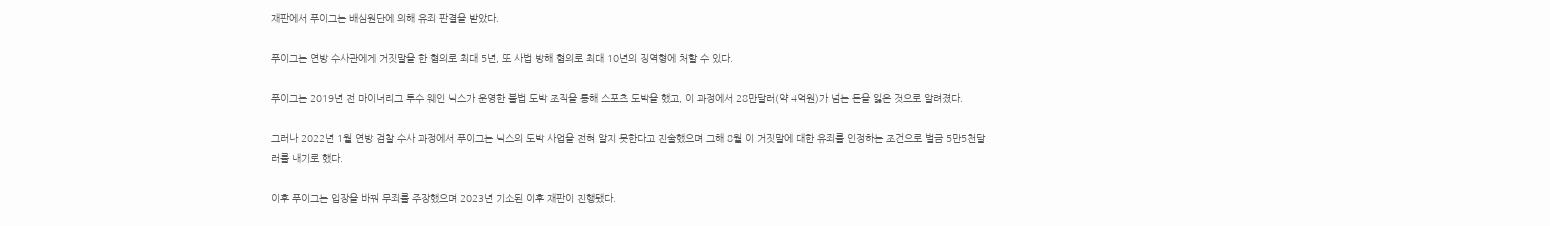재판에서 푸이그는 배심원단에 의해 유죄 판결을 받았다.

푸이그는 연방 수사관에게 거짓말을 한 혐의로 최대 5년, 또 사법 방해 혐의로 최대 10년의 징역형에 처할 수 있다.

푸이그는 2019년 전 마이너리그 투수 웨인 닉스가 운영한 불법 도박 조직을 통해 스포츠 도박을 했고, 이 과정에서 28만달러(약 4억원)가 넘는 돈을 잃은 것으로 알려졌다.

그러나 2022년 1월 연방 검찰 수사 과정에서 푸이그는 닉스의 도박 사업을 전혀 알지 못한다고 진술했으며 그해 8월 이 거짓말에 대한 유죄를 인정하는 조건으로 벌금 5만5천달러를 내기로 했다.

이후 푸이그는 입장을 바꿔 무죄를 주장했으며 2023년 기소된 이후 재판이 진행됐다.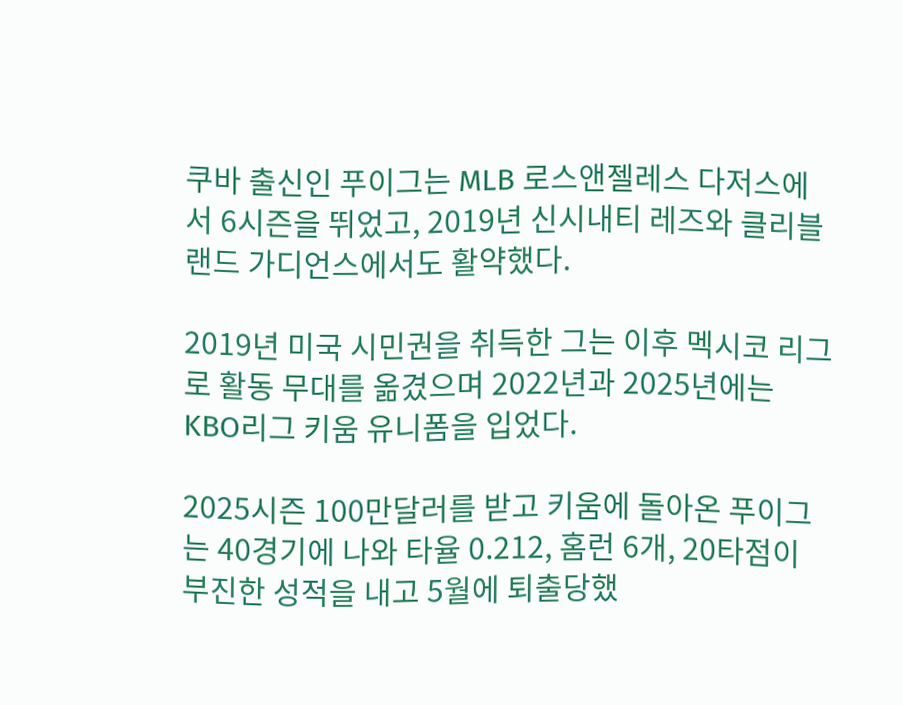쿠바 출신인 푸이그는 MLB 로스앤젤레스 다저스에서 6시즌을 뛰었고, 2019년 신시내티 레즈와 클리블랜드 가디언스에서도 활약했다.

2019년 미국 시민권을 취득한 그는 이후 멕시코 리그로 활동 무대를 옮겼으며 2022년과 2025년에는 KBO리그 키움 유니폼을 입었다.

2025시즌 100만달러를 받고 키움에 돌아온 푸이그는 40경기에 나와 타율 0.212, 홈런 6개, 20타점이 부진한 성적을 내고 5월에 퇴출당했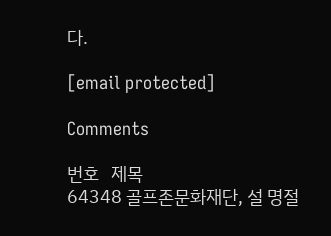다.

[email protected]

Comments

번호   제목
64348 골프존문화재단, 설 명절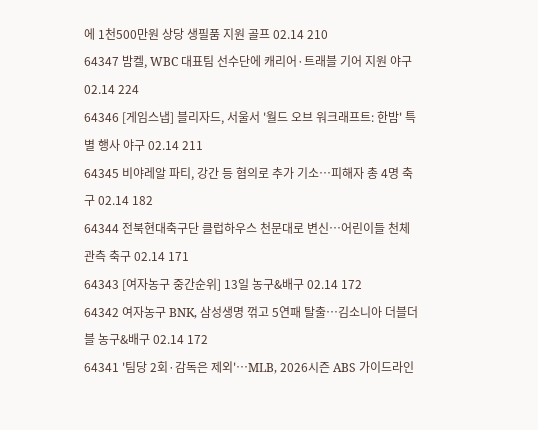에 1천500만원 상당 생필품 지원 골프 02.14 210
64347 밤켈, WBC 대표팀 선수단에 캐리어·트래블 기어 지원 야구 02.14 224
64346 [게임스냅] 블리자드, 서울서 '월드 오브 워크래프트: 한밤' 특별 행사 야구 02.14 211
64345 비야레알 파티, 강간 등 혐의로 추가 기소…피해자 총 4명 축구 02.14 182
64344 전북현대축구단 클럽하우스 천문대로 변신…어린이들 천체 관측 축구 02.14 171
64343 [여자농구 중간순위] 13일 농구&배구 02.14 172
64342 여자농구 BNK, 삼성생명 꺾고 5연패 탈출…김소니아 더블더블 농구&배구 02.14 172
64341 '팀당 2회·감독은 제외'…MLB, 2026시즌 ABS 가이드라인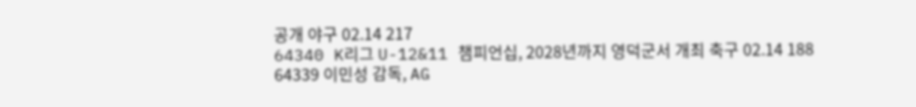공개 야구 02.14 217
64340 K리그 U-12&11 챔피언십, 2028년까지 영덕군서 개최 축구 02.14 188
64339 이민성 감독, AG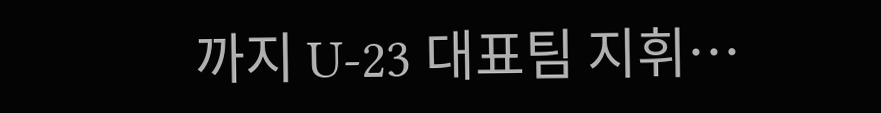까지 U-23 대표팀 지휘…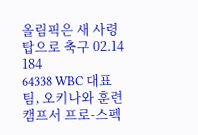올림픽은 새 사령탑으로 축구 02.14 184
64338 WBC 대표팀, 오키나와 훈련 캠프서 프로-스펙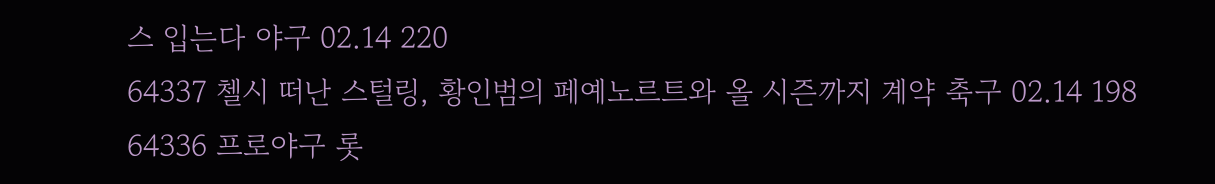스 입는다 야구 02.14 220
64337 첼시 떠난 스털링, 황인범의 페예노르트와 올 시즌까지 계약 축구 02.14 198
64336 프로야구 롯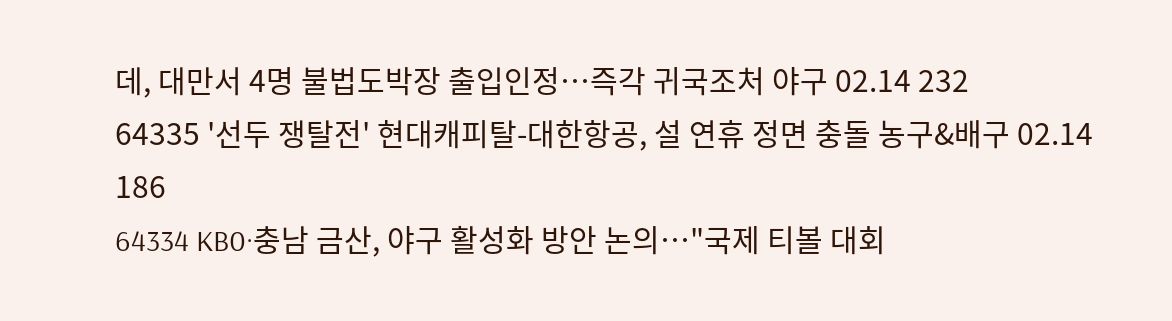데, 대만서 4명 불법도박장 출입인정…즉각 귀국조처 야구 02.14 232
64335 '선두 쟁탈전' 현대캐피탈-대한항공, 설 연휴 정면 충돌 농구&배구 02.14 186
64334 KB0·충남 금산, 야구 활성화 방안 논의…"국제 티볼 대회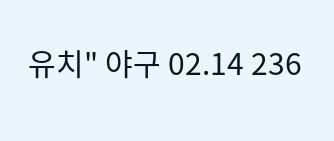유치" 야구 02.14 236